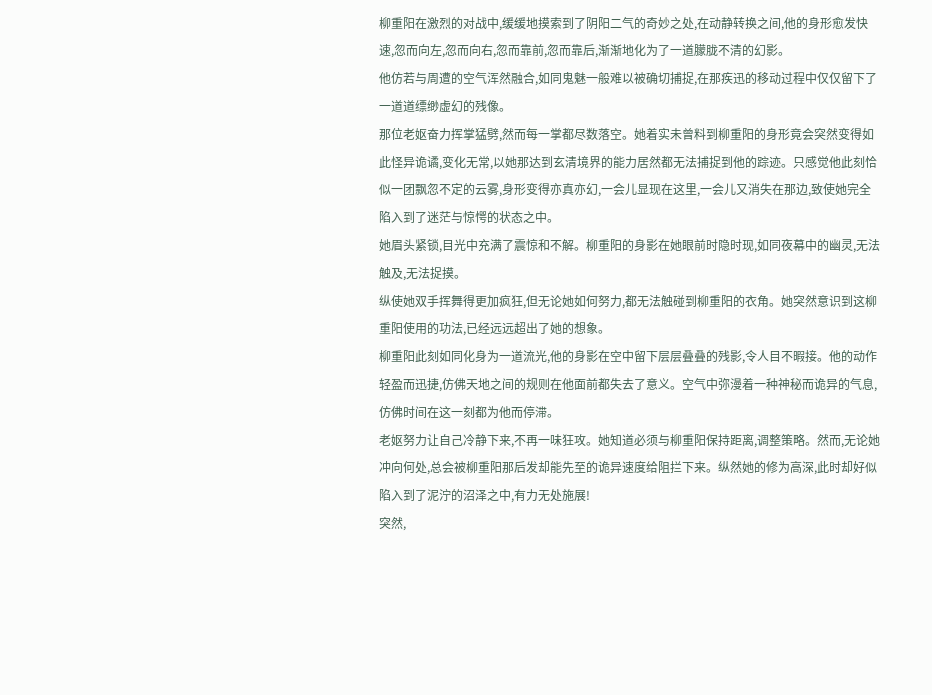柳重阳在激烈的对战中,缓缓地摸索到了阴阳二气的奇妙之处,在动静转换之间,他的身形愈发快速,忽而向左,忽而向右,忽而靠前,忽而靠后,渐渐地化为了一道朦胧不清的幻影。
他仿若与周遭的空气浑然融合,如同鬼魅一般难以被确切捕捉,在那疾迅的移动过程中仅仅留下了一道道缥缈虚幻的残像。
那位老妪奋力挥掌猛劈,然而每一掌都尽数落空。她着实未曾料到柳重阳的身形竟会突然变得如此怪异诡谲,变化无常,以她那达到玄清境界的能力居然都无法捕捉到他的踪迹。只感觉他此刻恰似一团飘忽不定的云雾,身形变得亦真亦幻,一会儿显现在这里,一会儿又消失在那边,致使她完全陷入到了迷茫与惊愕的状态之中。
她眉头紧锁,目光中充满了震惊和不解。柳重阳的身影在她眼前时隐时现,如同夜幕中的幽灵,无法触及,无法捉摸。
纵使她双手挥舞得更加疯狂,但无论她如何努力,都无法触碰到柳重阳的衣角。她突然意识到这柳重阳使用的功法,已经远远超出了她的想象。
柳重阳此刻如同化身为一道流光,他的身影在空中留下层层叠叠的残影,令人目不暇接。他的动作轻盈而迅捷,仿佛天地之间的规则在他面前都失去了意义。空气中弥漫着一种神秘而诡异的气息,仿佛时间在这一刻都为他而停滞。
老妪努力让自己冷静下来,不再一味狂攻。她知道必须与柳重阳保持距离,调整策略。然而,无论她冲向何处,总会被柳重阳那后发却能先至的诡异速度给阻拦下来。纵然她的修为高深,此时却好似陷入到了泥泞的沼泽之中,有力无处施展!
突然,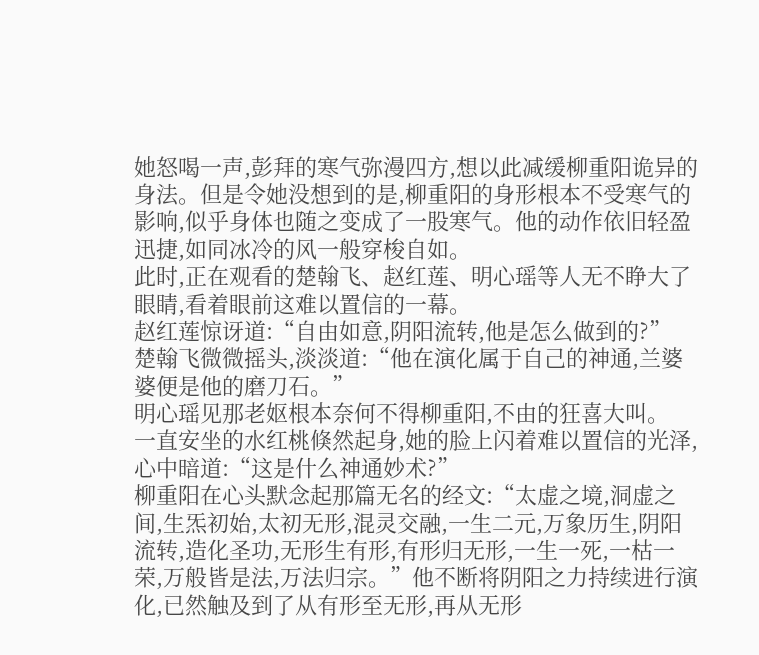她怒喝一声,彭拜的寒气弥漫四方,想以此减缓柳重阳诡异的身法。但是令她没想到的是,柳重阳的身形根本不受寒气的影响,似乎身体也随之变成了一股寒气。他的动作依旧轻盈迅捷,如同冰冷的风一般穿梭自如。
此时,正在观看的楚翰飞、赵红莲、明心瑶等人无不睁大了眼睛,看着眼前这难以置信的一幕。
赵红莲惊讶道:“自由如意,阴阳流转,他是怎么做到的?”
楚翰飞微微摇头,淡淡道:“他在演化属于自己的神通,兰婆婆便是他的磨刀石。”
明心瑶见那老妪根本奈何不得柳重阳,不由的狂喜大叫。
一直安坐的水红桃倏然起身,她的脸上闪着难以置信的光泽,心中暗道:“这是什么神通妙术?”
柳重阳在心头默念起那篇无名的经文:“太虚之境,洞虚之间,生炁初始,太初无形,混灵交融,一生二元,万象历生,阴阳流转,造化圣功,无形生有形,有形归无形,一生一死,一枯一荣,万般皆是法,万法归宗。”他不断将阴阳之力持续进行演化,已然触及到了从有形至无形,再从无形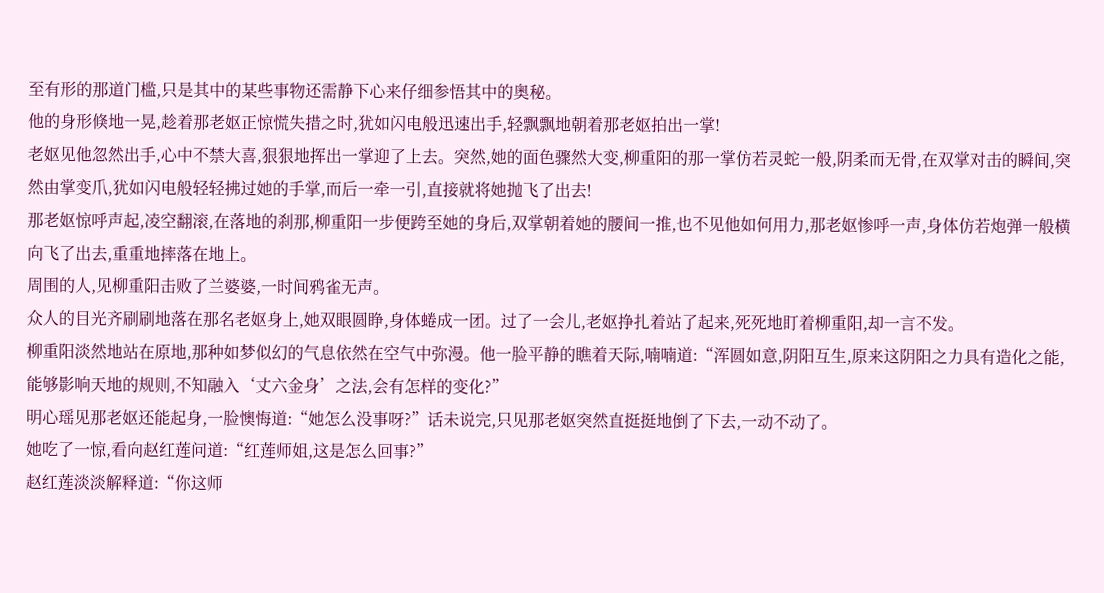至有形的那道门槛,只是其中的某些事物还需静下心来仔细参悟其中的奥秘。
他的身形倏地一晃,趁着那老妪正惊慌失措之时,犹如闪电般迅速出手,轻飘飘地朝着那老妪拍出一掌!
老妪见他忽然出手,心中不禁大喜,狠狠地挥出一掌迎了上去。突然,她的面色骤然大变,柳重阳的那一掌仿若灵蛇一般,阴柔而无骨,在双掌对击的瞬间,突然由掌变爪,犹如闪电般轻轻拂过她的手掌,而后一牵一引,直接就将她抛飞了出去!
那老妪惊呼声起,凌空翻滚,在落地的刹那,柳重阳一步便跨至她的身后,双掌朝着她的腰间一推,也不见他如何用力,那老妪惨呼一声,身体仿若炮弹一般横向飞了出去,重重地摔落在地上。
周围的人,见柳重阳击败了兰婆婆,一时间鸦雀无声。
众人的目光齐刷刷地落在那名老妪身上,她双眼圆睁,身体蜷成一团。过了一会儿,老妪挣扎着站了起来,死死地盯着柳重阳,却一言不发。
柳重阳淡然地站在原地,那种如梦似幻的气息依然在空气中弥漫。他一脸平静的瞧着天际,喃喃道:“浑圆如意,阴阳互生,原来这阴阳之力具有造化之能,能够影响天地的规则,不知融入‘丈六金身’之法,会有怎样的变化?”
明心瑶见那老妪还能起身,一脸懊悔道:“她怎么没事呀?”话未说完,只见那老妪突然直挺挺地倒了下去,一动不动了。
她吃了一惊,看向赵红莲问道:“红莲师姐,这是怎么回事?”
赵红莲淡淡解释道:“你这师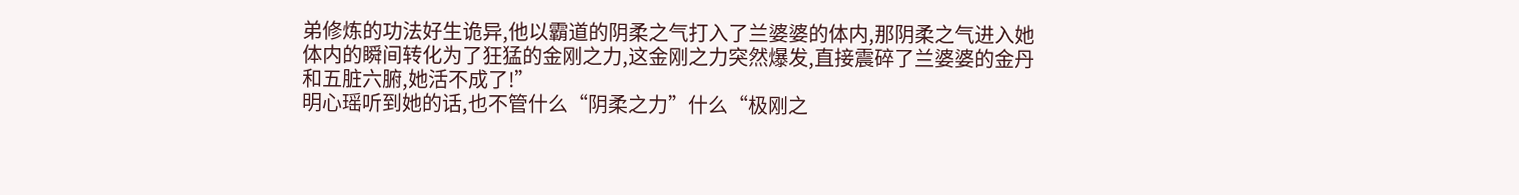弟修炼的功法好生诡异,他以霸道的阴柔之气打入了兰婆婆的体内,那阴柔之气进入她体内的瞬间转化为了狂猛的金刚之力,这金刚之力突然爆发,直接震碎了兰婆婆的金丹和五脏六腑,她活不成了!”
明心瑶听到她的话,也不管什么“阴柔之力”什么“极刚之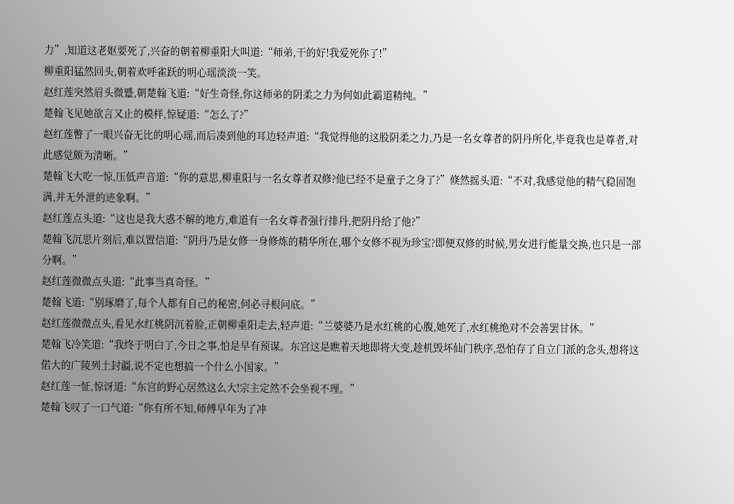力”,知道这老妪要死了,兴奋的朝着柳重阳大叫道:“师弟,干的好!我爱死你了!”
柳重阳猛然回头,朝着欢呼雀跃的明心瑶淡淡一笑。
赵红莲突然眉头微蹙,朝楚翰飞道:“好生奇怪,你这师弟的阴柔之力为何如此霸道精纯。”
楚翰飞见她欲言又止的模样,惊疑道:“怎么了?”
赵红莲瞥了一眼兴奋无比的明心瑶,而后凑到他的耳边轻声道:“我觉得他的这股阴柔之力,乃是一名女尊者的阴丹所化,毕竟我也是尊者,对此感觉颇为清晰。”
楚翰飞大吃一惊,压低声音道:“你的意思,柳重阳与一名女尊者双修?他已经不是童子之身了?”倏然摇头道:“不对,我感觉他的精气稳固饱满,并无外泄的迹象啊。”
赵红莲点头道:“这也是我大惑不解的地方,难道有一名女尊者强行排丹,把阴丹给了他?”
楚翰飞沉思片刻后,难以置信道:“阴丹乃是女修一身修炼的精华所在,哪个女修不视为珍宝?即便双修的时候,男女进行能量交换,也只是一部分啊。”
赵红莲微微点头道:“此事当真奇怪。”
楚翰飞道:“别琢磨了,每个人都有自己的秘密,何必寻根问底。”
赵红莲微微点头,看见水红桃阴沉着脸,正朝柳重阳走去,轻声道:“兰婆婆乃是水红桃的心腹,她死了,水红桃绝对不会善罢甘休。”
楚翰飞冷笑道:“我终于明白了,今日之事,怕是早有预谋。东宫这是瞧着天地即将大变,趁机毁坏仙门秩序,恐怕存了自立门派的念头,想将这偌大的广陵列土封疆,说不定也想搞一个什么小国家。”
赵红莲一怔,惊讶道:“东宫的野心居然这么大!宗主定然不会坐视不理。”
楚翰飞叹了一口气道:“你有所不知,师傅早年为了冲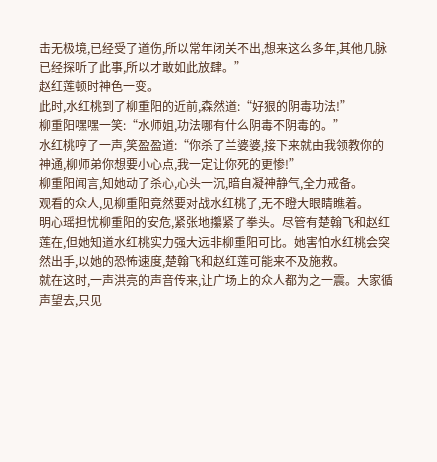击无极境,已经受了道伤,所以常年闭关不出,想来这么多年,其他几脉已经探听了此事,所以才敢如此放肆。”
赵红莲顿时神色一变。
此时,水红桃到了柳重阳的近前,森然道:“好狠的阴毒功法!”
柳重阳嘿嘿一笑:“水师姐,功法哪有什么阴毒不阴毒的。”
水红桃哼了一声,笑盈盈道:“你杀了兰婆婆,接下来就由我领教你的神通,柳师弟你想要小心点,我一定让你死的更惨!”
柳重阳闻言,知她动了杀心,心头一沉,暗自凝神静气,全力戒备。
观看的众人,见柳重阳竟然要对战水红桃了,无不瞪大眼睛瞧着。
明心瑶担忧柳重阳的安危,紧张地攥紧了拳头。尽管有楚翰飞和赵红莲在,但她知道水红桃实力强大远非柳重阳可比。她害怕水红桃会突然出手,以她的恐怖速度,楚翰飞和赵红莲可能来不及施救。
就在这时,一声洪亮的声音传来,让广场上的众人都为之一震。大家循声望去,只见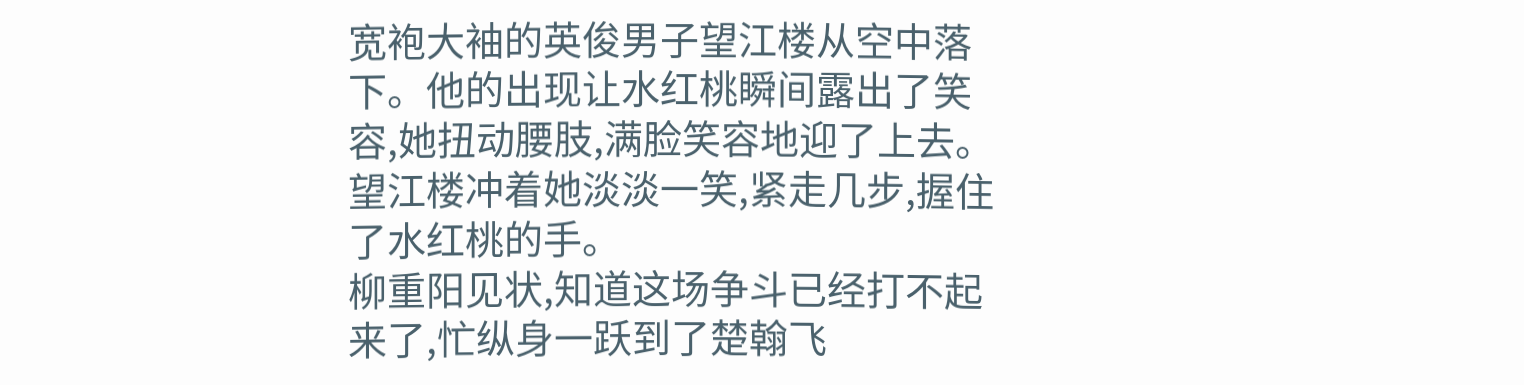宽袍大袖的英俊男子望江楼从空中落下。他的出现让水红桃瞬间露出了笑容,她扭动腰肢,满脸笑容地迎了上去。
望江楼冲着她淡淡一笑,紧走几步,握住了水红桃的手。
柳重阳见状,知道这场争斗已经打不起来了,忙纵身一跃到了楚翰飞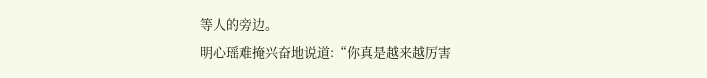等人的旁边。
明心瑶难掩兴奋地说道:“你真是越来越厉害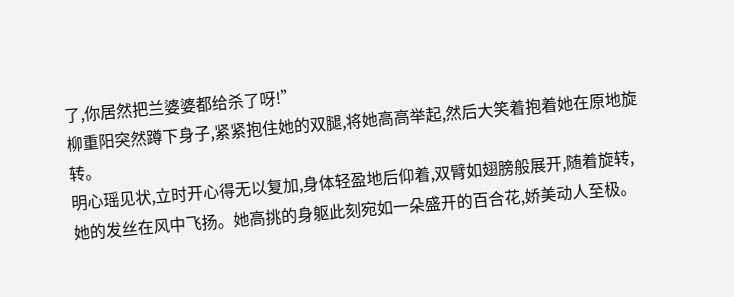了,你居然把兰婆婆都给杀了呀!”
柳重阳突然蹲下身子,紧紧抱住她的双腿,将她高高举起,然后大笑着抱着她在原地旋转。
明心瑶见状,立时开心得无以复加,身体轻盈地后仰着,双臂如翅膀般展开,随着旋转,她的发丝在风中飞扬。她高挑的身躯此刻宛如一朵盛开的百合花,娇美动人至极。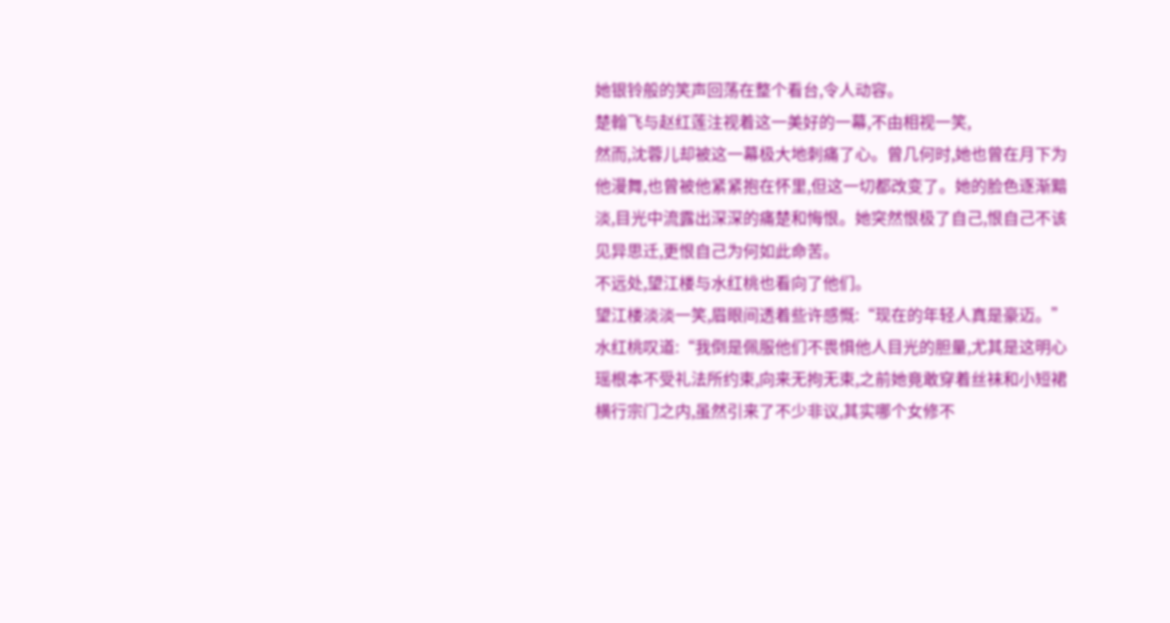她银铃般的笑声回荡在整个看台,令人动容。
楚翰飞与赵红莲注视着这一美好的一幕,不由相视一笑,
然而,沈蓉儿却被这一幕极大地刺痛了心。曾几何时,她也曾在月下为他漫舞,也曾被他紧紧抱在怀里,但这一切都改变了。她的脸色逐渐黯淡,目光中流露出深深的痛楚和悔恨。她突然恨极了自己,恨自己不该见异思迁,更恨自己为何如此命苦。
不远处,望江楼与水红桃也看向了他们。
望江楼淡淡一笑,眉眼间透着些许感慨:“现在的年轻人真是豪迈。”
水红桃叹道:“我倒是佩服他们不畏惧他人目光的胆量,尤其是这明心瑶根本不受礼法所约束,向来无拘无束,之前她竟敢穿着丝袜和小短裙横行宗门之内,虽然引来了不少非议,其实哪个女修不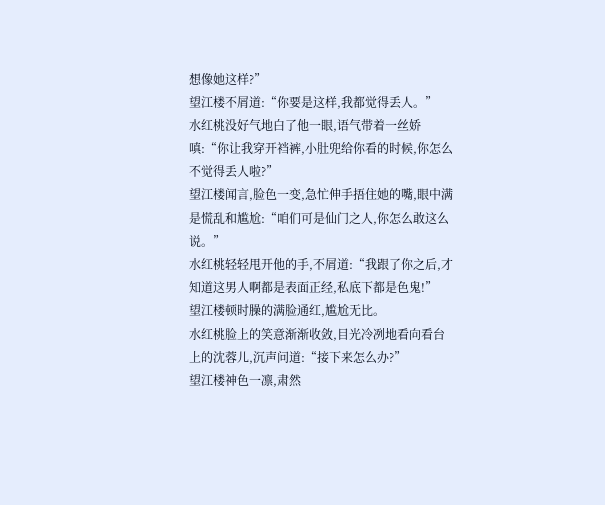想像她这样?”
望江楼不屑道:“你要是这样,我都觉得丢人。”
水红桃没好气地白了他一眼,语气带着一丝娇嗔:“你让我穿开裆裤,小肚兜给你看的时候,你怎么不觉得丢人啦?”
望江楼闻言,脸色一变,急忙伸手捂住她的嘴,眼中满是慌乱和尴尬:“咱们可是仙门之人,你怎么敢这么说。”
水红桃轻轻甩开他的手,不屑道:“我跟了你之后,才知道这男人啊都是表面正经,私底下都是色鬼!”
望江楼顿时臊的满脸通红,尴尬无比。
水红桃脸上的笑意渐渐收敛,目光冷冽地看向看台上的沈蓉儿,沉声问道:“接下来怎么办?”
望江楼神色一凛,肃然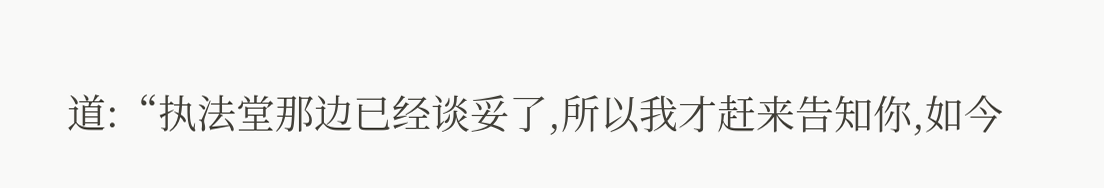道:“执法堂那边已经谈妥了,所以我才赶来告知你,如今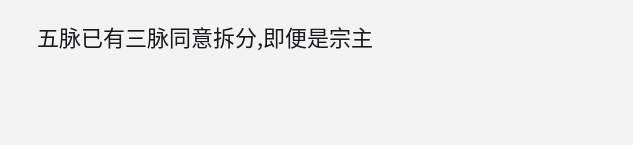五脉已有三脉同意拆分,即便是宗主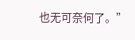也无可奈何了。”